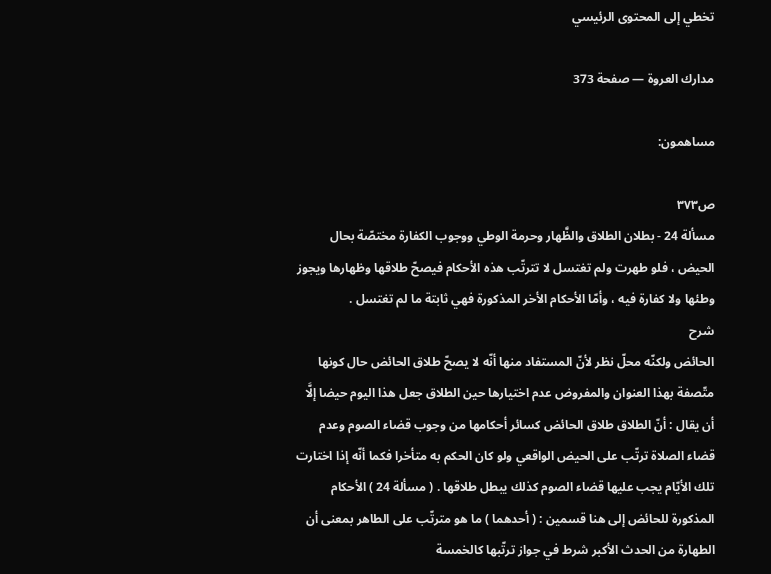تخطي إلى المحتوى الرئيسي

مدارك العروة — صفحة 373

مساهمون:

ص٣٧٣
مسألة 24 - بطلان الطلاق والظَّهار وحرمة الوطي ووجوب الكفارة مختصّة بحال الحيض ، فلو طهرت ولم تغتسل لا تترتّب هذه الأحكام فيصحّ طلاقها وظهارها ويجوز وطئها ولا كفارة فيه ، وأمّا الأحكام الأخر المذكورة فهي ثابتة ما لم تغتسل .
شرح
الحائض ولكنّه محلّ نظر لأنّ المستفاد منها أنّه لا يصحّ طلاق الحائض حال كونها متّصفة بهذا العنوان والمفروض عدم اختيارها حين الطلاق جعل هذا اليوم حيضا إلَّا أن يقال : أنّ الطلاق طلاق الحائض كسائر أحكامها من وجوب قضاء الصوم وعدم قضاء الصلاة ترتّب على الحيض الواقعي ولو كان الحكم به متأخرا فكما أنّه إذا اختارت تلك الأيّام يجب عليها قضاء الصوم كذلك يبطل طلاقها . ( مسألة 24 ) الأحكام المذكورة للحائض إلى هنا قسمين : ( أحدهما ) ما هو مترتّب على الطاهر بمعنى أن الطهارة من الحدث الأكبر شرط في جواز ترتّبها كالخمسة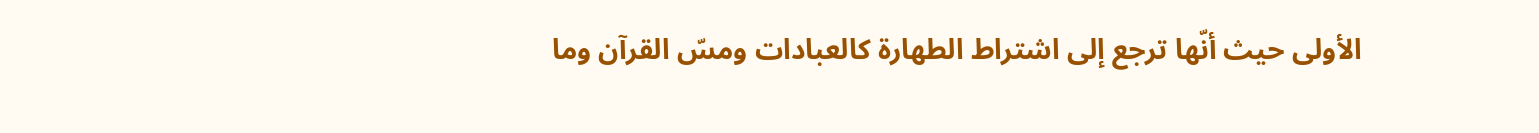الأولى حيث أنّها ترجع إلى اشتراط الطهارة كالعبادات ومسّ القرآن وما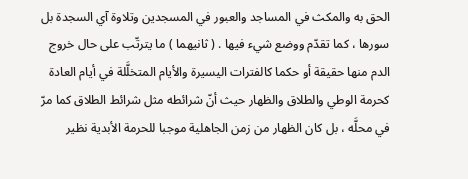الحق به والمكث في المساجد والعبور في المسجدين وتلاوة آي السجدة بل سورها ، كما تقدّم ووضع شيء فيها . ( ثانيهما ) ما يترتّب على حال خروج الدم منها حقيقة أو حكما كالفترات اليسيرة والأيام المتخلَّلة في أيام العادة كحرمة الوطي والطلاق والظهار حيث أنّ شرائطه مثل شرائط الطلاق كما مرّ في محلَّه ، بل كان الظهار من زمن الجاهلية موجبا للحرمة الأبدية نظير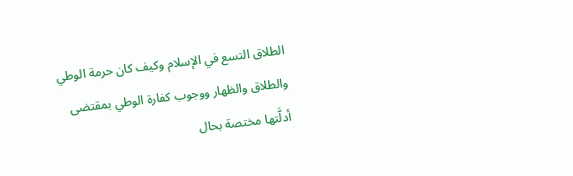الطلاق التسع في الإسلام وكيف كان حرمة الوطي والطلاق والظهار ووجوب كفارة الوطي بمقتضى أدلَّتها مختصة بحال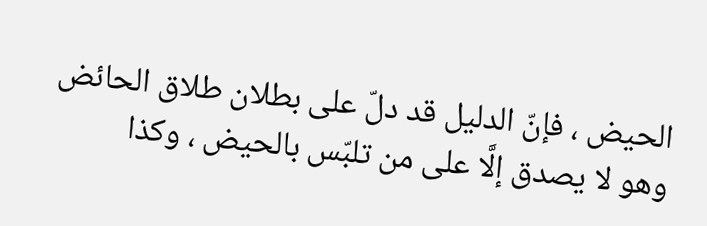الحيض ، فإنّ الدليل قد دلّ على بطلان طلاق الحائض وهو لا يصدق إلَّا على من تلبّس بالحيض ، وكذا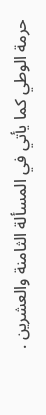حرمة الوطي كما يأتي في المسألة الثامنة والعشرين .